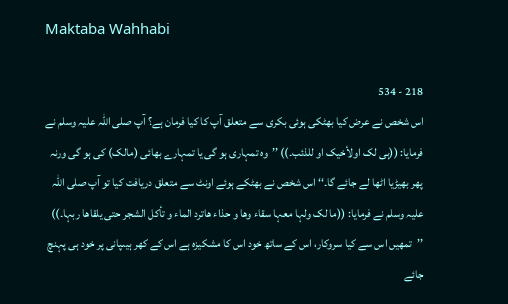Maktaba Wahhabi

218 - 534
اس شخص نے عرض کیا بھٹکی ہوئی بکری سے متعلق آپ کا کیا فرمان ہے؟ آپ صلی اللہ علیہ وسلم نے فرمایا: ((ہی لک اولأخیک او للذئب۔)) ’’وہ تمہاری ہو گی یا تمہارے بھائی (مالک) کی ہو گی ورنہ پھر بھیڑیا اٹھا لے جائے گا۔‘‘ اس شخص نے بھٹکے ہوئے اونٹ سے متعلق دریافت کیا تو آپ صلی اللہ علیہ وسلم نے فرمایا: ((ما لک ولہا معہا سقاء وھا و حذاء ھاترد الماء و تأکل الشجر حتی یلقاھا ربہا۔)) ’’تمھیں اس سے کیا سروکار، اس کے ساتھ خود اس کا مشکیزہ ہے اس کے کھر ہیںپانی پر خود ہی پہنچ جائے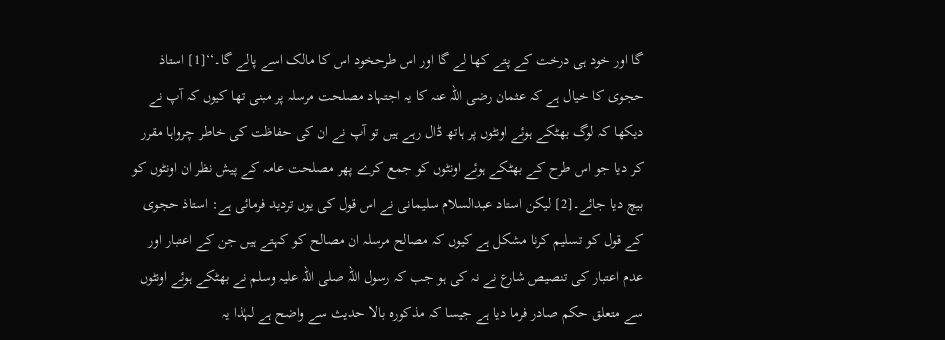گا اور خود ہی درخت کے پتے کھا لے گا اور اس طرحخود اس کا مالک اسے پالے گا۔‘‘[1] استاذ حجوی کا خیال ہے کہ عثمان رضی اللہ عنہ کا یہ اجتہاد مصلحت مرسلہ پر مبنی تھا کیوں کہ آپ نے دیکھا کہ لوگ بھٹکے ہوئے اونٹوں پر ہاتھ ڈال رہے ہیں تو آپ نے ان کی حفاظت کی خاطر چرواہا مقرر کر دیا جو اس طرح کے بھٹکے ہوئے اونٹوں کو جمع کرے پھر مصلحت عامہ کے پیش نظر ان اونٹوں کو بیچ دیا جائے۔[2] لیکن استاد عبدالسلام سلیمانی نے اس قول کی یوں تردید فرمائی ہے: استاذ حجوی کے قول کو تسلیم کرنا مشکل ہے کیوں کہ مصالح مرسلہ ان مصالح کو کہتے ہیں جن کے اعتبار اور عدم اعتبار کی تنصیص شارع نے نہ کی ہو جب کہ رسول اللہ صلی اللہ علیہ وسلم نے بھٹکے ہوئے اونٹوں سے متعلق حکم صادر فرما دیا ہے جیسا کہ مذکورہ بالا حدیث سے واضح ہے لہٰذا یہ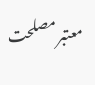معتبر مصلحت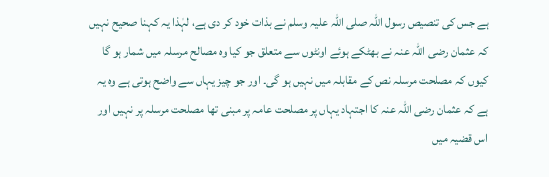ہے جس کی تنصیص رسول اللہ صلی اللہ علیہ وسلم نے بذات خود کر دی ہے، لہٰذا یہ کہنا صحیح نہیں کہ عثمان رضی اللہ عنہ نے بھٹکے ہوئے اونٹوں سے متعلق جو کیا وہ مصالح مرسلہ میں شمار ہو گا کیوں کہ مصلحت مرسلہ نص کے مقابلہ میں نہیں ہو گی۔ اور جو چیز یہاں سے واضح ہوتی ہے وہ یہ ہے کہ عثمان رضی اللہ عنہ کا اجتہاد یہاں پر مصلحت عامہ پر مبنی تھا مصلحت مرسلہ پر نہیں اور اس قضیہ میں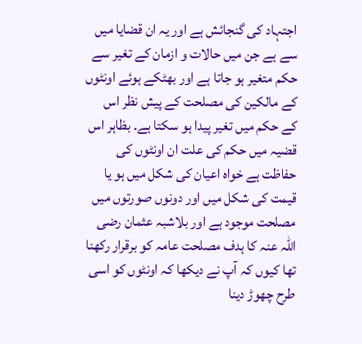اجتہاد کی گنجائش ہے اور یہ ان قضایا میں سے ہے جن میں حالات و ازمان کے تغیر سے حکم متغیر ہو جاتا ہے اور بھٹکے ہوئے اونٹوں کے مالکین کی مصلحت کے پیش نظر اس کے حکم میں تغیر پیدا ہو سکتا ہے۔ بظاہر اس قضیہ میں حکم کی علت ان اونٹوں کی حفاظت ہے خواہ اعیان کی شکل میں ہو یا قیمت کی شکل میں اور دونوں صورتوں میں مصلحت موجود ہے اور بلاشبہ عثمان رضی اللہ عنہ کا ہدف مصلحت عامہ کو برقرار رکھنا تھا کیوں کہ آپ نے دیکھا کہ اونٹوں کو اسی طرح چھوڑ دینا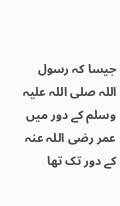جیسا کہ رسول اللہ صلی اللہ علیہ وسلم کے دور میں عمر رضی اللہ عنہ کے دور تک تھا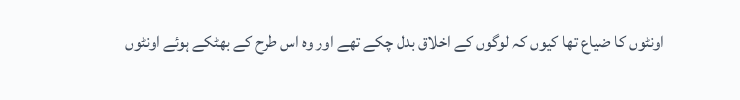اونٹوں کا ضیاع تھا کیوں کہ لوگوں کے اخلاق بدل چکے تھے اور وہ اس طرح کے بھٹکے ہوئے اونٹوں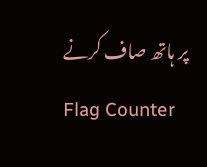پر ہاتھ صاف کرنے
Flag Counter